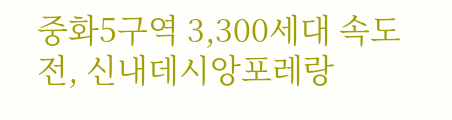중화5구역 3,300세대 속도전, 신내데시앙포레랑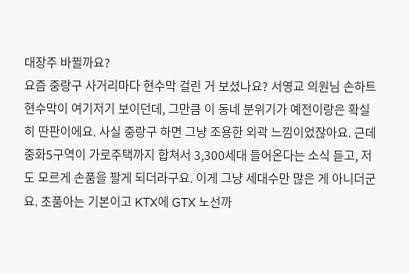대장주 바뀔까요?
요즘 중랑구 사거리마다 현수막 걸린 거 보셨나요? 서영교 의원님 손하트 현수막이 여기저기 보이던데, 그만큼 이 동네 분위기가 예전이랑은 확실히 딴판이에요. 사실 중랑구 하면 그냥 조용한 외곽 느낌이었잖아요. 근데 중화5구역이 가로주택까지 합쳐서 3,300세대 들어온다는 소식 듣고, 저도 모르게 손품을 팔게 되더라구요. 이게 그냥 세대수만 많은 게 아니더군요. 초품아는 기본이고 KTX에 GTX 노선까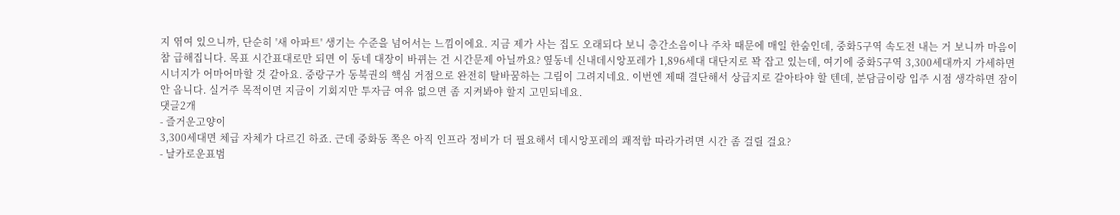지 엮여 있으니까, 단순히 '새 아파트' 생기는 수준을 넘어서는 느낌이에요. 지금 제가 사는 집도 오래되다 보니 층간소음이나 주차 때문에 매일 한숨인데, 중화5구역 속도전 내는 거 보니까 마음이 참 급해집니다. 목표 시간표대로만 되면 이 동네 대장이 바뀌는 건 시간문제 아닐까요? 옆동네 신내데시앙포레가 1,896세대 대단지로 꽉 잡고 있는데, 여기에 중화5구역 3,300세대까지 가세하면 시너지가 어마어마할 것 같아요. 중랑구가 동북권의 핵심 거점으로 완전히 탈바꿈하는 그림이 그려지네요. 이번엔 제때 결단해서 상급지로 갈아타야 할 텐데, 분담금이랑 입주 시점 생각하면 잠이 안 옵니다. 실거주 목적이면 지금이 기회지만 투자금 여유 없으면 좀 지켜봐야 할지 고민되네요.
댓글2개
- 즐거운고양이
3,300세대면 체급 자체가 다르긴 하죠. 근데 중화동 쪽은 아직 인프라 정비가 더 필요해서 데시앙포레의 쾌적함 따라가려면 시간 좀 걸릴 걸요?
- 날카로운표범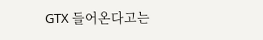GTX 들어온다고는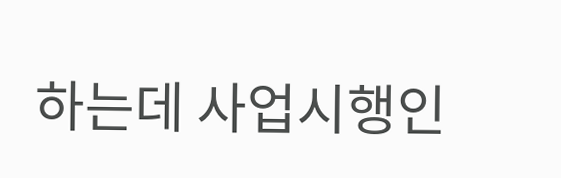하는데 사업시행인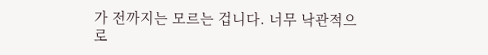가 전까지는 모르는 겁니다. 너무 낙관적으로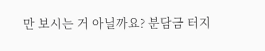만 보시는 거 아닐까요? 분담금 터지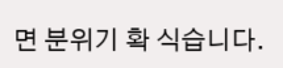면 분위기 확 식습니다.